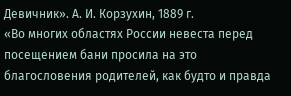Девичник». А. И. Корзухин, 1889 г.
«Во многих областях России невеста перед посещением бани просила на это благословения родителей, как будто и правда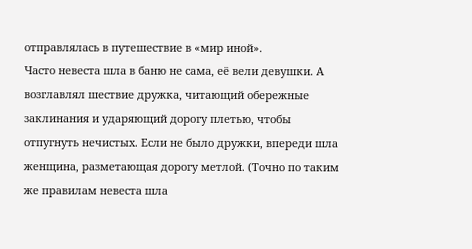отправлялась в путешествие в «мир иной».
Часто невеста шла в баню не сама, её вели девушки. А возглавлял шествие дружка, читающий обережные заклинания и ударяющий дорогу плетью, чтобы отпугнуть нечистых. Если не было дружки, впереди шла женщина, разметающая дорогу метлой. (Точно по таким же правилам невеста шла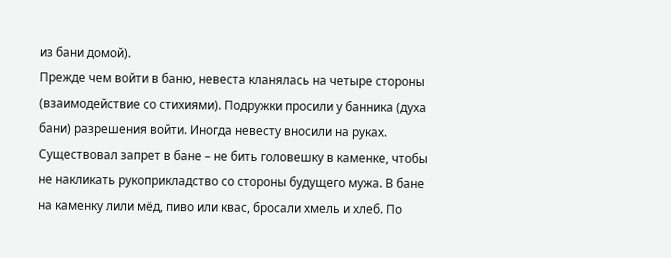из бани домой).
Прежде чем войти в баню, невеста кланялась на четыре стороны (взаимодействие со стихиями). Подружки просили у банника (духа бани) разрешения войти. Иногда невесту вносили на руках.
Существовал запрет в бане – не бить головешку в каменке, чтобы не накликать рукоприкладство со стороны будущего мужа. В бане на каменку лили мёд, пиво или квас, бросали хмель и хлеб. По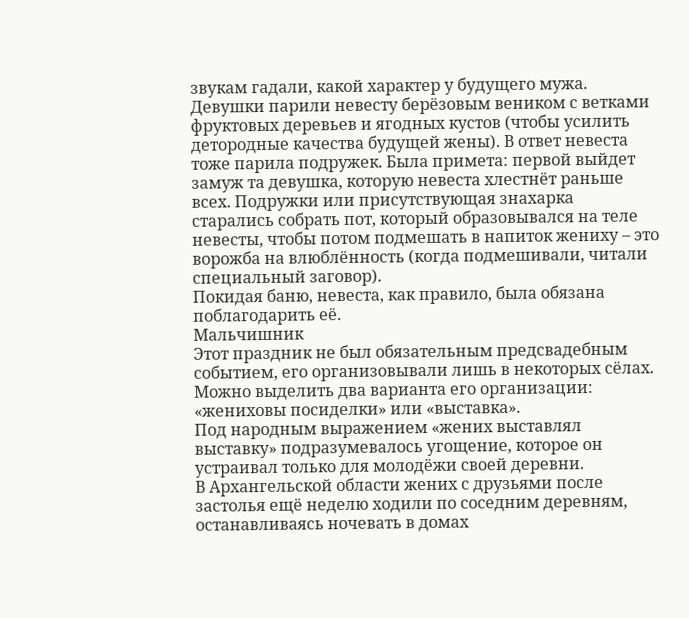звукам гадали, какой характер у будущего мужа.
Девушки парили невесту берёзовым веником с ветками фруктовых деревьев и ягодных кустов (чтобы усилить детородные качества будущей жены). В ответ невеста тоже парила подружек. Была примета: первой выйдет замуж та девушка, которую невеста хлестнёт раньше всех. Подружки или присутствующая знахарка старались собрать пот, который образовывался на теле невесты, чтобы потом подмешать в напиток жениху – это ворожба на влюблённость (когда подмешивали, читали специальный заговор).
Покидая баню, невеста, как правило, была обязана поблагодарить её.
Мальчишник
Этот праздник не был обязательным предсвадебным событием, его организовывали лишь в некоторых сёлах. Можно выделить два варианта его организации: «жениховы посиделки» или «выставка».
Под народным выражением «жених выставлял выставку» подразумевалось угощение, которое он устраивал только для молодёжи своей деревни.
В Архангельской области жених с друзьями после застолья ещё неделю ходили по соседним деревням, останавливаясь ночевать в домах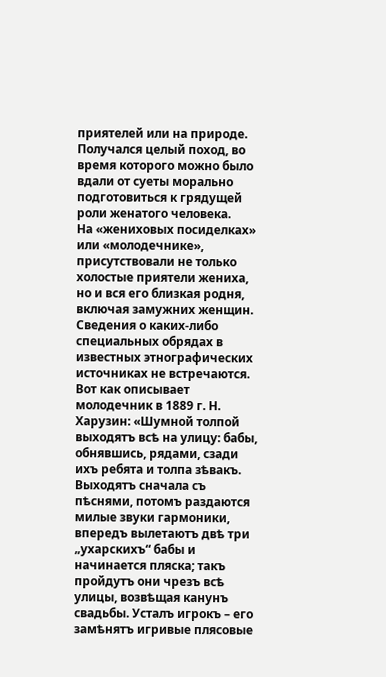приятелей или на природе. Получался целый поход, во время которого можно было вдали от суеты морально подготовиться к грядущей роли женатого человека.
На «жениховых посиделках» или «молодечнике», присутствовали не только холостые приятели жениха, но и вся его близкая родня, включая замужних женщин. Сведения о каких-либо специальных обрядах в известных этнографических источниках не встречаются.
Вот как описывает молодечник в 1889 г. Н. Харузин: «Шумной толпой выходятъ всѣ на улицу: бабы, обнявшись, рядами, сзади ихъ ребята и толпа зѣвакъ. Выходятъ сначала съ пѣснями, потомъ раздаются милые звуки гармоники, впередъ вылетаютъ двѣ три „ухарскихъ“ бабы и начинается пляска; такъ пройдутъ они чрезъ всѣ улицы, возвѣщая канунъ свадьбы. Усталъ игрокъ – его замѣнятъ игривые плясовые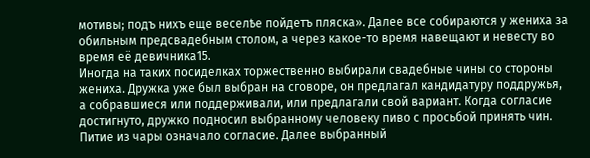мотивы; подъ нихъ еще веселѣе пойдетъ пляска». Далее все собираются у жениха за обильным предсвадебным столом, а через какое-то время навещают и невесту во время её девичника15.
Иногда на таких посиделках торжественно выбирали свадебные чины со стороны жениха. Дружка уже был выбран на сговоре, он предлагал кандидатуру поддружья, а собравшиеся или поддерживали, или предлагали свой вариант. Когда согласие достигнуто, дружко подносил выбранному человеку пиво с просьбой принять чин. Питие из чары означало согласие. Далее выбранный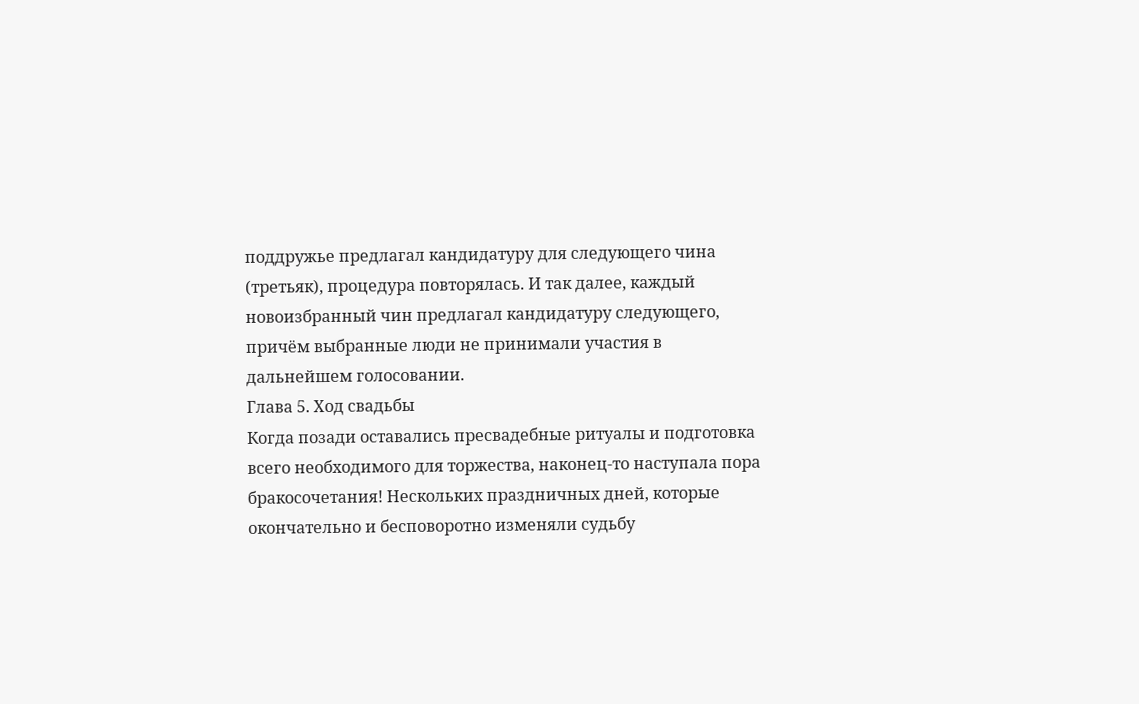поддружье предлагал кандидатуру для следующего чина (третьяк), процедура повторялась. И так далее, каждый новоизбранный чин предлагал кандидатуру следующего, причём выбранные люди не принимали участия в дальнейшем голосовании.
Глава 5. Ход свадьбы
Когда позади оставались пресвадебные ритуалы и подготовка всего необходимого для торжества, наконец-то наступала пора бракосочетания! Нескольких праздничных дней, которые окончательно и бесповоротно изменяли судьбу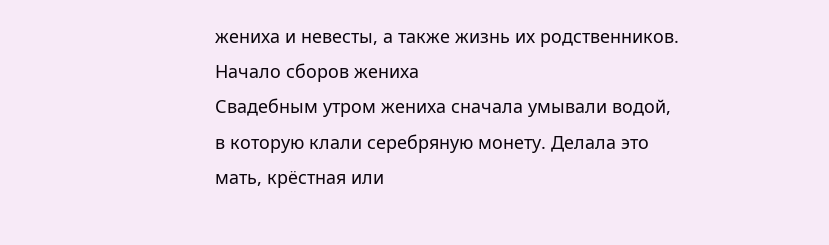жениха и невесты, а также жизнь их родственников.
Начало сборов жениха
Свадебным утром жениха сначала умывали водой, в которую клали серебряную монету. Делала это мать, крёстная или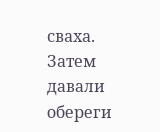сваха. Затем давали обереги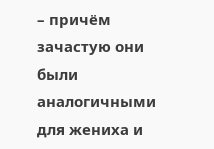– причём зачастую они были аналогичными для жениха и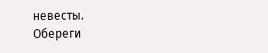невесты.
Обереги